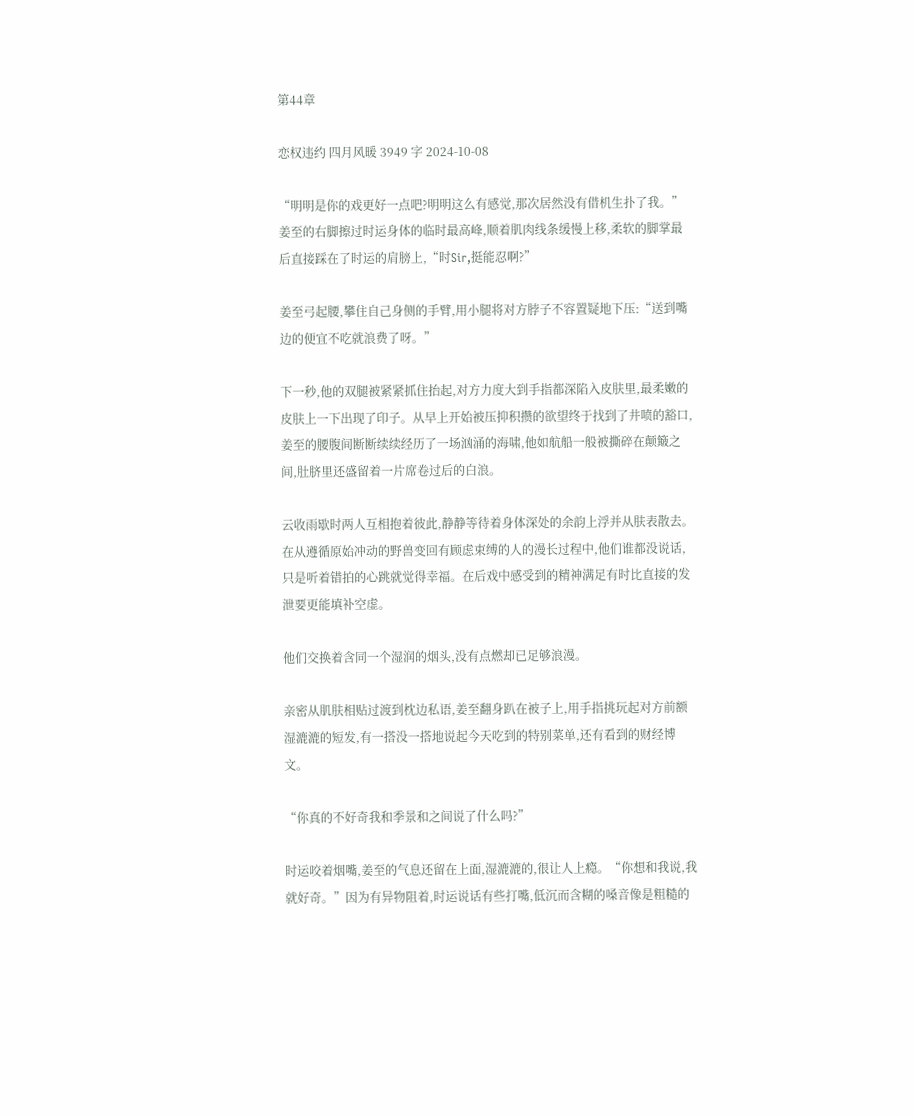第44章

恋权违约 四月风暖 3949 字 2024-10-08

“明明是你的戏更好一点吧?明明这么有感觉,那次居然没有借机生扑了我。”姜至的右脚擦过时运身体的临时最高峰,顺着肌肉线条缓慢上移,柔软的脚掌最后直接踩在了时运的肩膀上,“时Sir,挺能忍啊?”

姜至弓起腰,攀住自己身侧的手臂,用小腿将对方脖子不容置疑地下压:“送到嘴边的便宜不吃就浪费了呀。”

下一秒,他的双腿被紧紧抓住抬起,对方力度大到手指都深陷入皮肤里,最柔嫩的皮肤上一下出现了印子。从早上开始被压抑积攒的欲望终于找到了井喷的豁口,姜至的腰腹间断断续续经历了一场汹涌的海啸,他如航船一般被撕碎在颠簸之间,肚脐里还盛留着一片席卷过后的白浪。

云收雨歇时两人互相抱着彼此,静静等待着身体深处的余韵上浮并从肤表散去。在从遵循原始冲动的野兽变回有顾虑束缚的人的漫长过程中,他们谁都没说话,只是听着错拍的心跳就觉得幸福。在后戏中感受到的精神满足有时比直接的发泄要更能填补空虚。

他们交换着含同一个湿润的烟头,没有点燃却已足够浪漫。

亲密从肌肤相贴过渡到枕边私语,姜至翻身趴在被子上,用手指挑玩起对方前额湿漉漉的短发,有一搭没一搭地说起今天吃到的特别菜单,还有看到的财经博文。

“你真的不好奇我和季景和之间说了什么吗?”

时运咬着烟嘴,姜至的气息还留在上面,湿漉漉的,很让人上瘾。“你想和我说,我就好奇。”因为有异物阻着,时运说话有些打嘴,低沉而含糊的嗓音像是粗糙的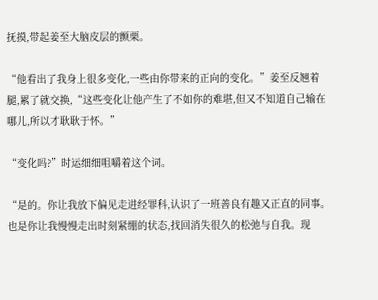抚摸,带起姜至大脑皮层的颤栗。

“他看出了我身上很多变化,一些由你带来的正向的变化。”姜至反翘着腿,累了就交换,“这些变化让他产生了不如你的难堪,但又不知道自己输在哪儿,所以才耿耿于怀。”

“变化吗?”时运细细咀嚼着这个词。

“是的。你让我放下偏见走进经罪科,认识了一班善良有趣又正直的同事。也是你让我慢慢走出时刻紧绷的状态,找回消失很久的松弛与自我。现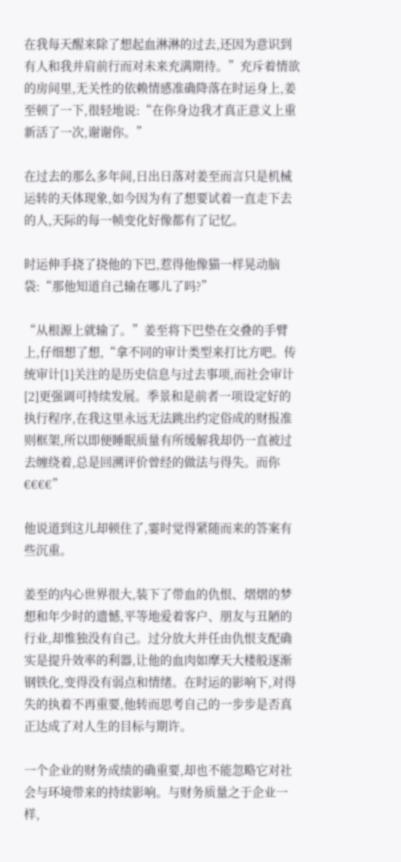在我每天醒来除了想起血淋淋的过去,还因为意识到有人和我并肩前行而对未来充满期待。”充斥着情欲的房间里,无关性的依赖情感准确降落在时运身上,姜至顿了一下,很轻地说:“在你身边我才真正意义上重新活了一次,谢谢你。”

在过去的那么多年间,日出日落对姜至而言只是机械运转的天体现象,如今因为有了想要试着一直走下去的人,天际的每一帧变化好像都有了记忆。

时运伸手挠了挠他的下巴,惹得他像猫一样晃动脑袋:“那他知道自己输在哪儿了吗?”

“从根源上就输了。”姜至将下巴垫在交叠的手臂上,仔细想了想,“拿不同的审计类型来打比方吧。传统审计[1]关注的是历史信息与过去事项,而社会审计[2]更强调可持续发展。季景和是前者一项设定好的执行程序,在我这里永远无法跳出约定俗成的财报准则框架,所以即便睡眠质量有所缓解我却仍一直被过去缠绕着,总是回溯评价曾经的做法与得失。而你€€€€”

他说道到这儿却顿住了,霎时觉得紧随而来的答案有些沉重。

姜至的内心世界很大,装下了带血的仇恨、熠熠的梦想和年少时的遗憾,平等地爱着客户、朋友与丑陋的行业,却惟独没有自己。过分放大并任由仇恨支配确实是提升效率的利器,让他的血肉如摩天大楼般逐渐钢铁化,变得没有弱点和情绪。在时运的影响下,对得失的执着不再重要,他转而思考自己的一步步是否真正达成了对人生的目标与期许。

一个企业的财务成绩的确重要,却也不能忽略它对社会与环境带来的持续影响。与财务质量之于企业一样,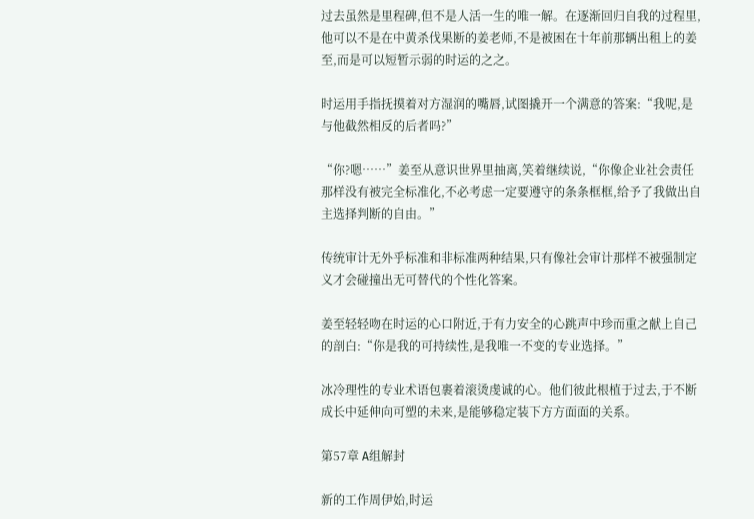过去虽然是里程碑,但不是人活一生的唯一解。在逐渐回归自我的过程里,他可以不是在中黄杀伐果断的姜老师,不是被困在十年前那辆出租上的姜至,而是可以短暂示弱的时运的之之。

时运用手指抚摸着对方湿润的嘴唇,试图撬开一个满意的答案:“我呢,是与他截然相反的后者吗?”

“你?嗯……”姜至从意识世界里抽离,笑着继续说,“你像企业社会责任那样没有被完全标准化,不必考虑一定要遵守的条条框框,给予了我做出自主选择判断的自由。”

传统审计无外乎标准和非标准两种结果,只有像社会审计那样不被强制定义才会碰撞出无可替代的个性化答案。

姜至轻轻吻在时运的心口附近,于有力安全的心跳声中珍而重之献上自己的剖白:“你是我的可持续性,是我唯一不变的专业选择。”

冰冷理性的专业术语包裹着滚烫虔诚的心。他们彼此根植于过去,于不断成长中延伸向可塑的未来,是能够稳定装下方方面面的关系。

第57章 A组解封

新的工作周伊始,时运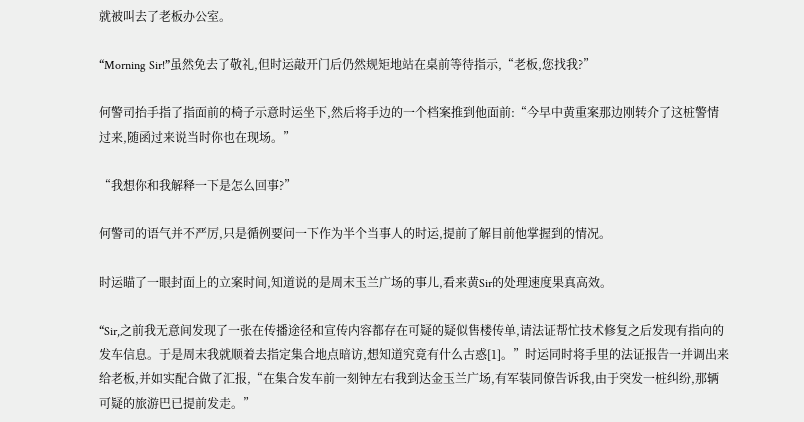就被叫去了老板办公室。

“Morning Sir!”虽然免去了敬礼,但时运敲开门后仍然规矩地站在桌前等待指示,“老板,您找我?”

何警司抬手指了指面前的椅子示意时运坐下,然后将手边的一个档案推到他面前:“今早中黄重案那边刚转介了这桩警情过来,随函过来说当时你也在现场。”

“我想你和我解释一下是怎么回事?”

何警司的语气并不严厉,只是循例要问一下作为半个当事人的时运,提前了解目前他掌握到的情况。

时运瞄了一眼封面上的立案时间,知道说的是周末玉兰广场的事儿,看来黄Sir的处理速度果真高效。

“Sir,之前我无意间发现了一张在传播途径和宣传内容都存在可疑的疑似售楼传单,请法证帮忙技术修复之后发现有指向的发车信息。于是周末我就顺着去指定集合地点暗访,想知道究竟有什么古惑[1]。”时运同时将手里的法证报告一并调出来给老板,并如实配合做了汇报,“在集合发车前一刻钟左右我到达金玉兰广场,有军装同僚告诉我,由于突发一桩纠纷,那辆可疑的旅游巴已提前发走。”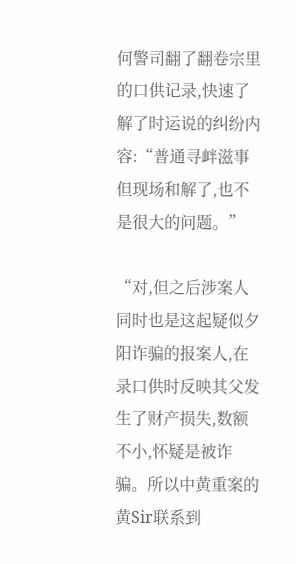何警司翻了翻卷宗里的口供记录,快速了解了时运说的纠纷内容:“普通寻衅滋事但现场和解了,也不是很大的问题。”

“对,但之后涉案人同时也是这起疑似夕阳诈骗的报案人,在录口供时反映其父发生了财产损失,数额不小,怀疑是被诈骗。所以中黄重案的黄Sir联系到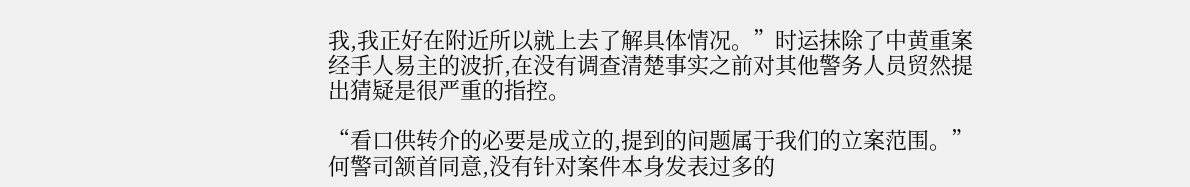我,我正好在附近所以就上去了解具体情况。”时运抹除了中黄重案经手人易主的波折,在没有调查清楚事实之前对其他警务人员贸然提出猜疑是很严重的指控。

“看口供转介的必要是成立的,提到的问题属于我们的立案范围。”何警司颔首同意,没有针对案件本身发表过多的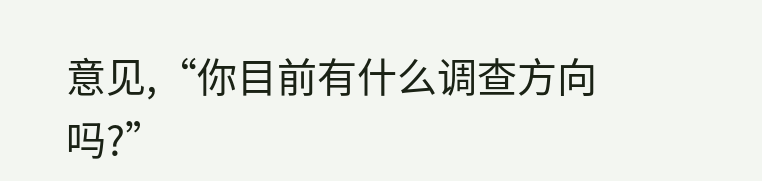意见,“你目前有什么调查方向吗?”